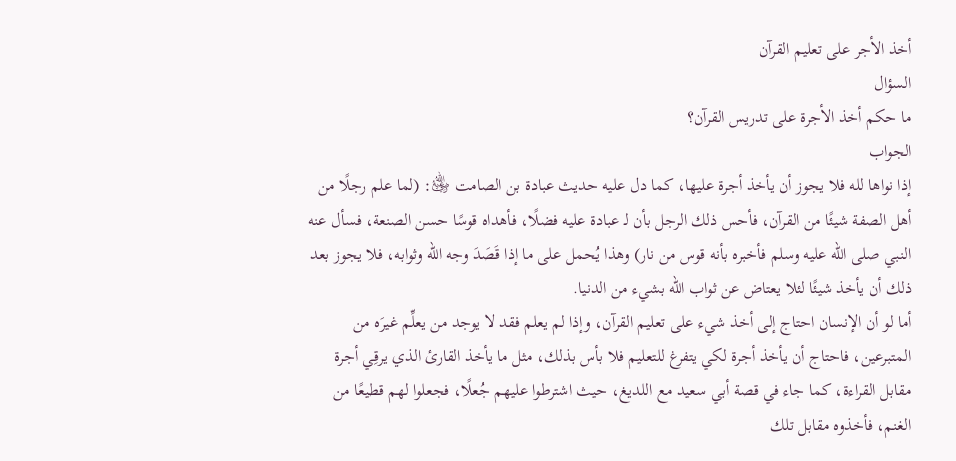أخذ الأجر على تعليم القرآن
السؤال
ما حكم أخذ الأجرة على تدريس القرآن؟
الجواب
إذا نواها لله فلا يجوز أن يأخذ أجرة عليها، كما دل عليه حديث عبادة بن الصامت ﵁: (لما علم رجلًا من أهل الصفة شيئًا من القرآن، فأحس ذلك الرجل بأن لـ عبادة عليه فضلًا، فأهداه قوسًا حسن الصنعة، فسأل عنه النبي صلى الله عليه وسلم فأخبره بأنه قوس من نار) وهذا يُحمل على ما إذا قَصَدَ وجه الله وثوابه، فلا يجوز بعد ذلك أن يأخذ شيئًا لئلا يعتاض عن ثواب الله بشيء من الدنيا.
أما لو أن الإنسان احتاج إلى أخذ شيء على تعليم القرآن، وإذا لم يعلم فقد لا يوجد من يعلِّم غيرَه من المتبرعين، فاحتاج أن يأخذ أجرة لكي يتفرغ للتعليم فلا بأس بذلك، مثل ما يأخذ القارئ الذي يرقِي أجرة مقابل القراءة، كما جاء في قصة أبي سعيد مع اللديغ، حيث اشترطوا عليهم جُعلًا، فجعلوا لهم قطيعًا من الغنم، فأخذوه مقابل تلك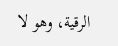الرقية، وهو لا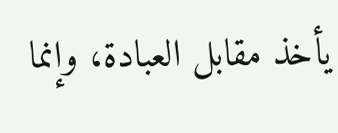يأخذ مقابل العبادة، وإنما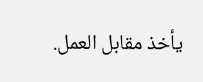يأخذ مقابل العمل.